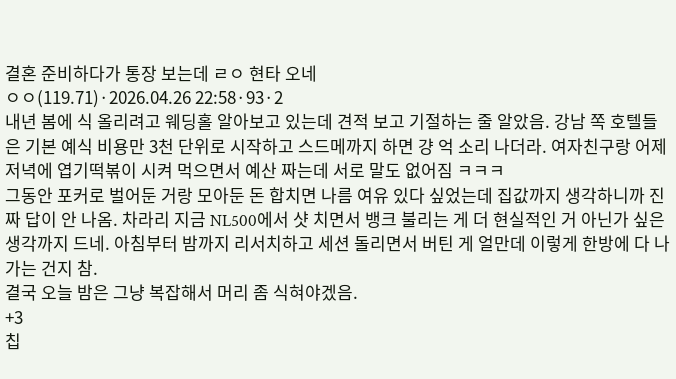결혼 준비하다가 통장 보는데 ㄹㅇ 현타 오네
ㅇㅇ(119.71)·2026.04.26 22:58·93·2
내년 봄에 식 올리려고 웨딩홀 알아보고 있는데 견적 보고 기절하는 줄 알았음. 강남 쪽 호텔들은 기본 예식 비용만 3천 단위로 시작하고 스드메까지 하면 걍 억 소리 나더라. 여자친구랑 어제 저녁에 엽기떡볶이 시켜 먹으면서 예산 짜는데 서로 말도 없어짐 ㅋㅋㅋ
그동안 포커로 벌어둔 거랑 모아둔 돈 합치면 나름 여유 있다 싶었는데 집값까지 생각하니까 진짜 답이 안 나옴. 차라리 지금 NL500에서 샷 치면서 뱅크 불리는 게 더 현실적인 거 아닌가 싶은 생각까지 드네. 아침부터 밤까지 리서치하고 세션 돌리면서 버틴 게 얼만데 이렇게 한방에 다 나가는 건지 참.
결국 오늘 밤은 그냥 복잡해서 머리 좀 식혀야겠음.
+3
칩